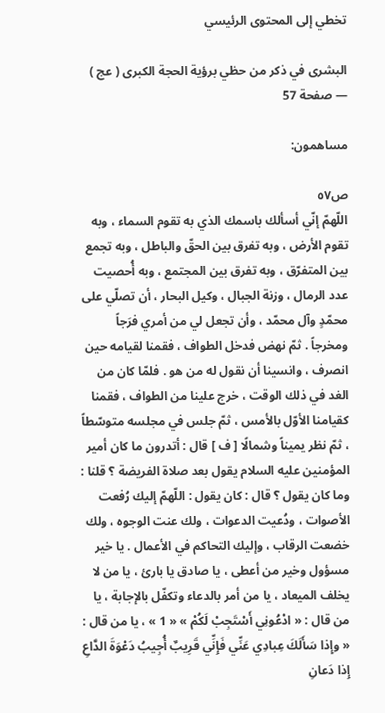تخطي إلى المحتوى الرئيسي

البشرى في ذكر من حظي برؤية الحجة الكبرى ( عج ) — صفحة 57

مساهمون:

ص٥٧
اللّهمّ إنّي أسألك باسمك الذي به تقوم السماء ، وبه تقوم الأرض ، وبه تفرق بين الحقّ والباطل ، وبه تجمع بين المتفرّق ، وبه تفرق بين المجتمع ، وبه أُحصيت عدد الرمال ، وزنة الجبال ، وكيل البحار ، أن تصلّي على محمّدٍ وآل محمّد ، وأن تجعل لي من أمري فرَجاً ومخرجاً . ثمّ نهض فدخل الطواف ، فقمنا لقيامه حين انصرف ، وانسينا أن نقول له من هو . فلمّا كان من الغد في ذلك الوقت ، خرج علينا من الطواف ، فقمنا كقيامنا الأوّل بالأمس ، ثمّ جلس في مجلسه متوسّطاً ، ثمّ نظر يميناً وشمالًا [ ف ] قال : أتدرون ما كان أمير المؤمنين عليه السلام يقول بعد صلاة الفريضة ؟ قلنا : وما كان يقول ؟ قال : كان يقول : اللّهمّ إليك رُفعت الأصوات ، ودُعيت الدعوات ، ولك عنت الوجوه ، ولك خضعت الرقاب ، وإليك التحاكم في الأعمال . يا خير مسؤول وخير من أعطى ، يا صادق يا بارئ ، يا من لا يخلف الميعاد ، يا من أمر بالدعاء وتكفّل بالإجابة ، يا من قال : « ادْعُونِي أَسْتَجِبْ لَكُمْ » « 1 » ، يا من قال : « وإِذا سَأَلَكَ عِبادِي عَنِّي فَإِنِّي قَرِيبٌ أُجِيبُ دَعْوَةَ الدَّاعِ إِذا دَعانِ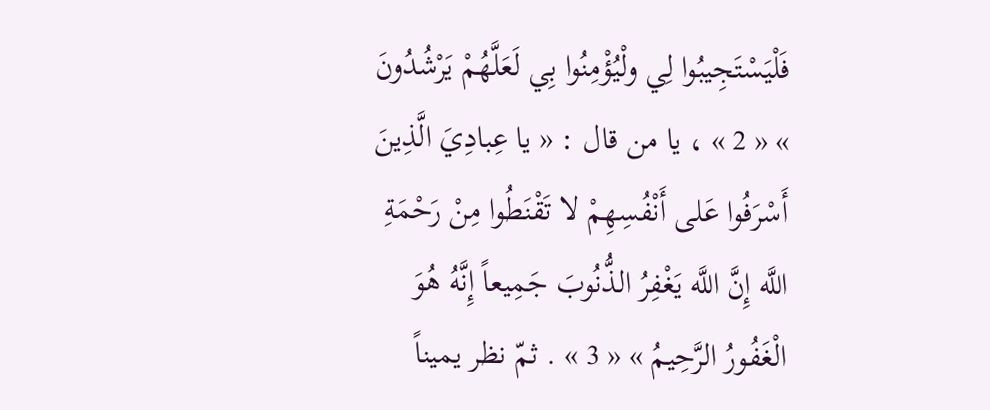فَلْيَسْتَجِيبُوا لِي ولْيُؤْمِنُوا بِي لَعَلَّهُمْ يَرْشُدُونَ » « 2 » ، يا من قال : « يا عِبادِيَ الَّذِينَ أَسْرَفُوا عَلى أَنْفُسِهِمْ لا تَقْنَطُوا مِنْ رَحْمَةِ اللَّه إِنَّ اللَّه يَغْفِرُ الذُّنُوبَ جَمِيعاً إِنَّهُ هُوَ الْغَفُورُ الرَّحِيمُ » « 3 » . ثمّ نظر يميناً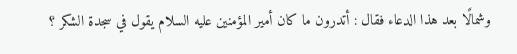وشمالًا بعد هذا الدعاء فقال : أتدرون ما كان أمير المؤمنين عليه السلام يقول في سجدة الشكر ؟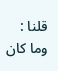قلنا : وما كان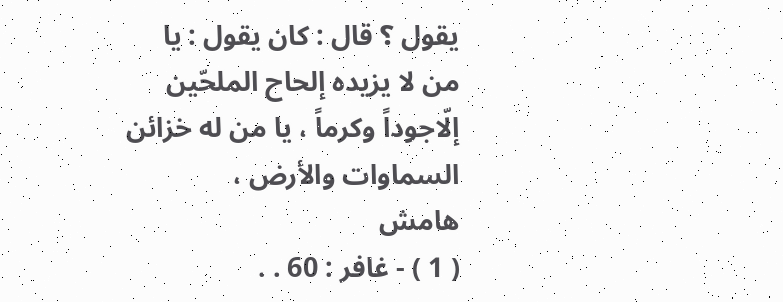يقول ؟ قال : كان يقول : يا من لا يزيده إلحاح الملحّين إلّاجوداً وكرماً ، يا من له خزائن السماوات والأرض ،
هامش
( 1 ) - غافر : 60 . .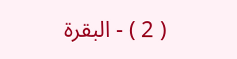( 2 ) - البقرة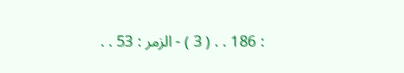: 186 . . ( 3 ) - الزمر : 53 . .